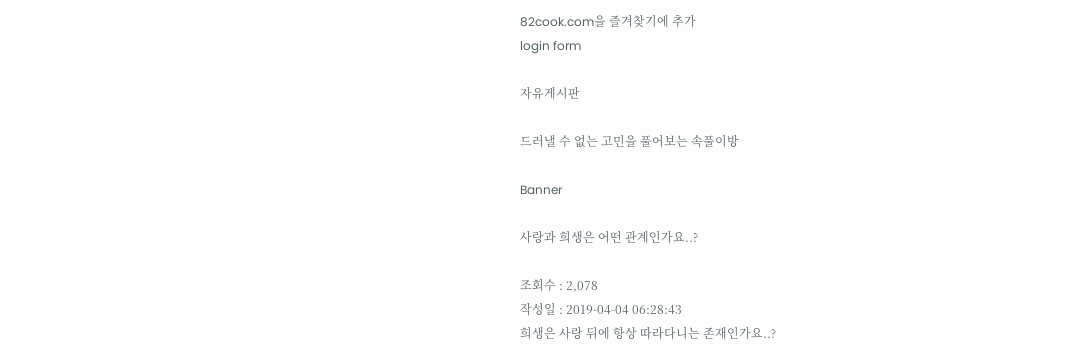82cook.com을 즐겨찾기에 추가
login form

자유게시판

드러낼 수 없는 고민을 풀어보는 속풀이방

Banner

사랑과 희생은 어떤 관계인가요..?

조회수 : 2,078
작성일 : 2019-04-04 06:28:43
희생은 사랑 뒤에 항상 따라다니는 존재인가요..?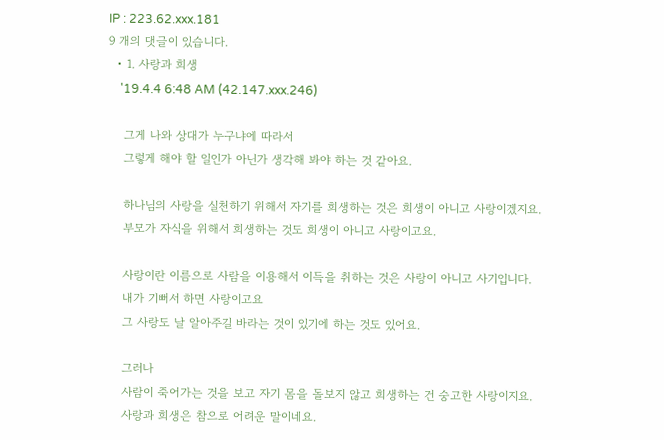IP : 223.62.xxx.181
9 개의 댓글이 있습니다.
  • 1. 사랑과 희생
    '19.4.4 6:48 AM (42.147.xxx.246)

    그게 나와 상대가 누구냐에 따라서
    그렇게 해야 할 일인가 아닌가 생각해 봐야 하는 것 같아요.

    하나님의 사랑을 실천하기 위해서 자기를 희생하는 것은 희생이 아니고 사랑이겠지요.
    부모가 자식을 위해서 희생하는 것도 희생이 아니고 사랑이고요.

    사랑이란 이름으로 사람을 이용해서 이득을 취하는 것은 사랑이 아니고 사기입니다.
    내가 기뻐서 하면 사랑이고요
    그 사랑도 날 알아주길 바라는 것이 있기에 하는 것도 있어요.

    그러나
    사람이 죽어가는 것을 보고 자기 몸을 돌보지 않고 희생하는 건 숭고한 사랑이지요.
    사랑과 희생은 참으로 어려운 말이네요.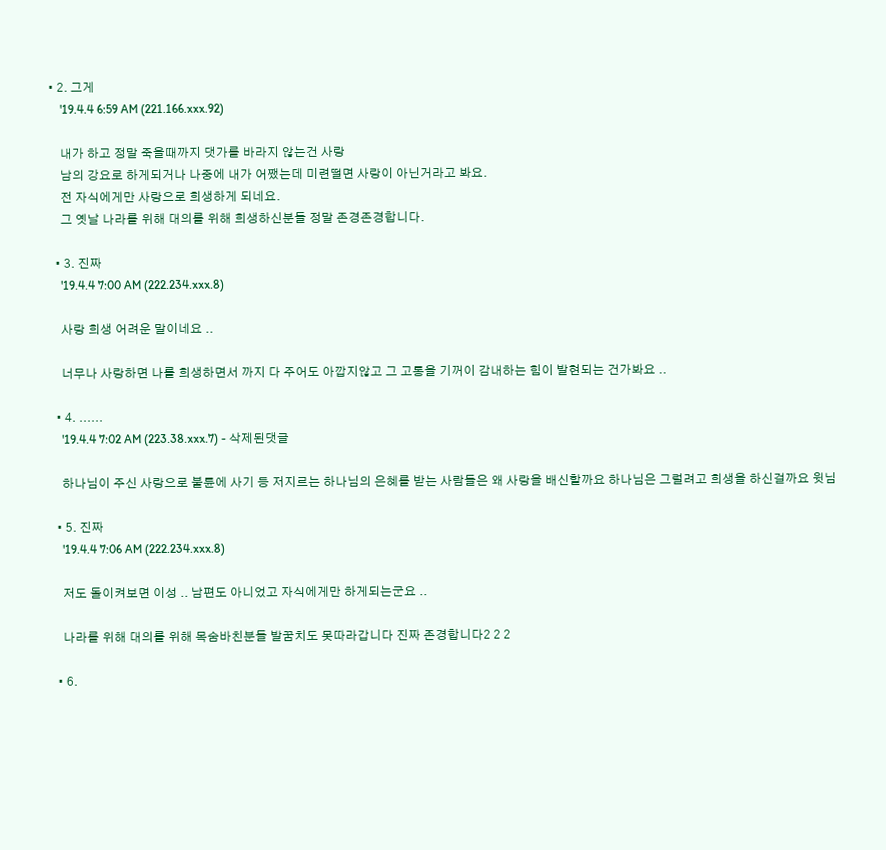• 2. 그게
    '19.4.4 6:59 AM (221.166.xxx.92)

    내가 하고 정말 죽을때까지 댓가를 바라지 않는건 사랑
    남의 강요로 하게되거나 나중에 내가 어쨌는데 미련떨면 사랑이 아닌거라고 봐요.
    전 자식에게만 사랑으로 희생하게 되네요.
    그 옛날 나라를 위해 대의를 위해 희생하신분들 정말 존경존경합니다.

  • 3. 진짜
    '19.4.4 7:00 AM (222.234.xxx.8)

    사랑 희생 어려운 말이네요 ..

    너무나 사랑하면 나를 희생하면서 까지 다 주어도 아깝지않고 그 고통을 기꺼이 감내하는 힘이 발현되는 건가봐요 ..

  • 4. ......
    '19.4.4 7:02 AM (223.38.xxx.7) - 삭제된댓글

    하나님이 주신 사랑으로 불륜에 사기 등 저지르는 하나님의 은혜를 받는 사람들은 왜 사랑을 배신할까요 하나님은 그럴려고 희생을 하신걸까요 윗님

  • 5. 진짜
    '19.4.4 7:06 AM (222.234.xxx.8)

    저도 돌이켜보면 이성 .. 남편도 아니었고 자식에게만 하게되는군요 ..

    나라를 위해 대의를 위해 목숨바친분들 발꿈치도 못따라갑니다 진짜 존경합니다2 2 2

  • 6.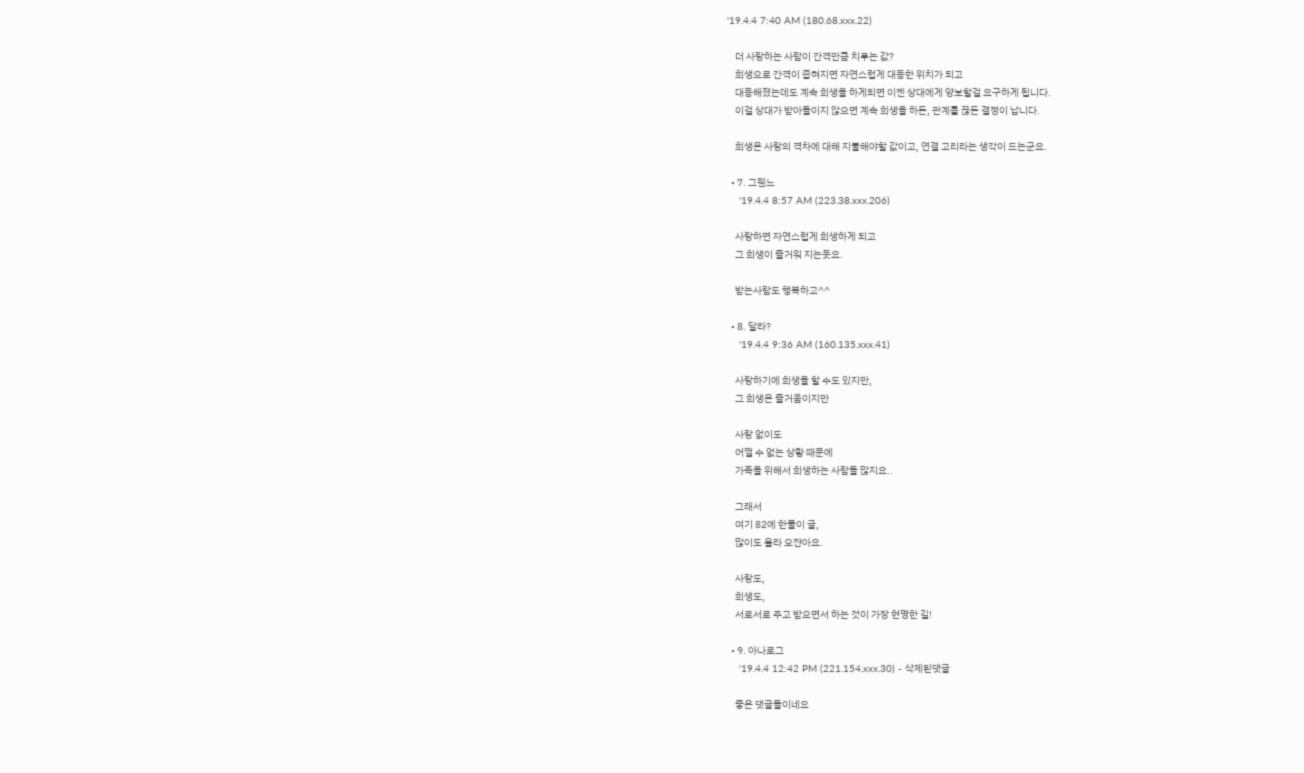'19.4.4 7:40 AM (180.68.xxx.22)

    더 사랑하는 사람이 간격만큼 치루는 값?
    희생으로 간격이 좁혀지면 자연스럽게 대등한 위치가 되고
    대등해졌는데도 계속 희생을 하게되면 이젠 상대에게 양보할걸 요구하게 됩니다.
    이걸 상대가 받아들이지 않으면 계속 희생을 하든, 관계를 끊든 결정이 납니다.

    희생은 사랑의 격차에 대해 지불해야할 값이고, 연결 고리라는 생각이 드는군요.

  • 7. 그웬느
    '19.4.4 8:57 AM (223.38.xxx.206)

    사랑하면 자연스럽게 희생하게 되고
    그 희생이 즐거워 지는듯요.

    받는사람도 행복하고^^

  • 8. 달라?
    '19.4.4 9:36 AM (160.135.xxx.41)

    사랑하기에 희생을 할 수도 있지만,
    그 희생은 즐거움이지만

    사랑 없이도
    어쩔 수 없는 상황 때문에
    가족을 위해서 희생하는 사람들 많지요..

    그래서
    여기 82에 한풀이 글,
    많이도 올라 오쟌아요.

    사랑도,
    희생도,
    서로서로 주고 받으면서 하는 것이 가장 현명한 길!

  • 9. 아나로그
    '19.4.4 12:42 PM (221.154.xxx.30) - 삭제된댓글

    좋은 댓글들이네요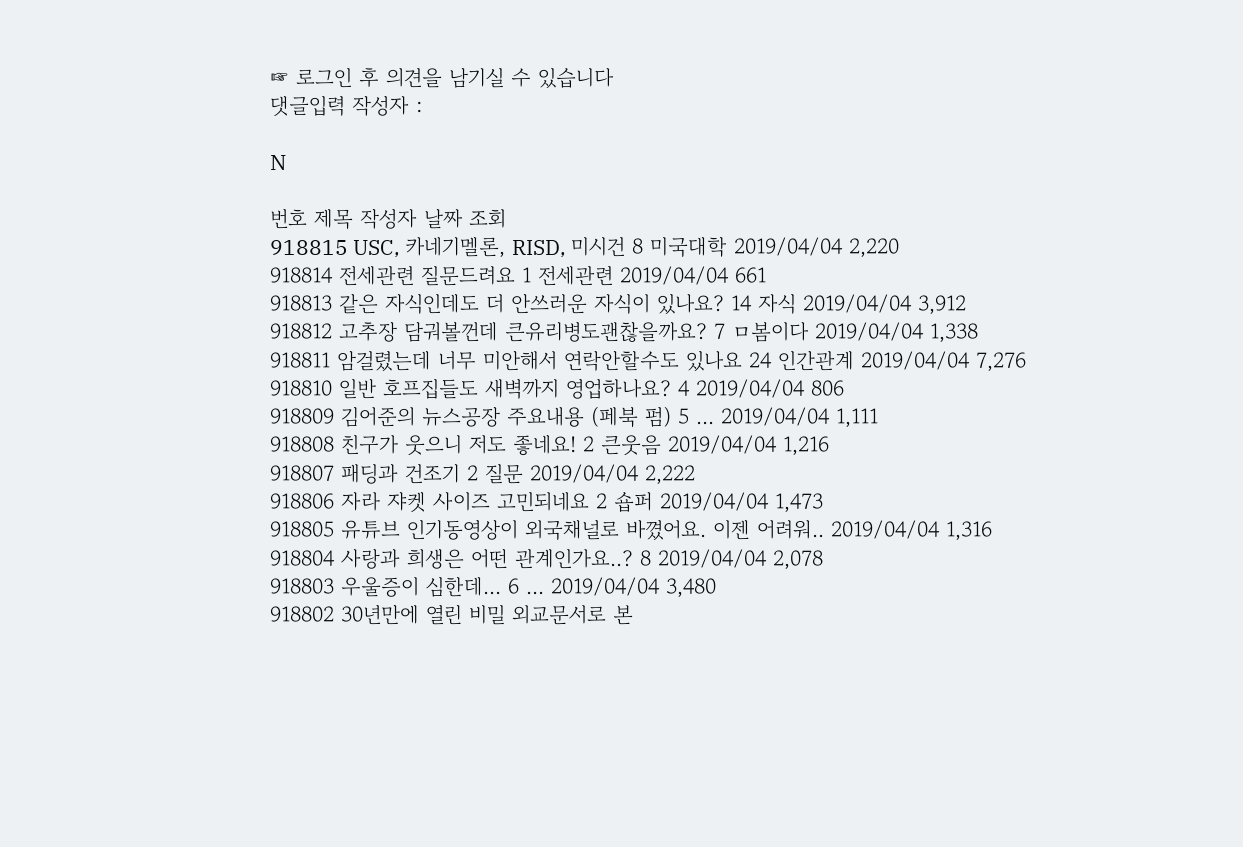☞ 로그인 후 의견을 남기실 수 있습니다
댓글입력 작성자 :

N

번호 제목 작성자 날짜 조회
918815 USC, 카네기멜론, RISD, 미시건 8 미국대학 2019/04/04 2,220
918814 전세관련 질문드려요 1 전세관련 2019/04/04 661
918813 같은 자식인데도 더 안쓰러운 자식이 있나요? 14 자식 2019/04/04 3,912
918812 고추장 담궈볼껀데 큰유리병도괜찮을까요? 7 ㅁ봄이다 2019/04/04 1,338
918811 암걸렸는데 너무 미안해서 연락안할수도 있나요 24 인간관계 2019/04/04 7,276
918810 일반 호프집들도 새벽까지 영업하나요? 4 2019/04/04 806
918809 김어준의 뉴스공장 주요내용 (페북 펌) 5 ... 2019/04/04 1,111
918808 친구가 웃으니 저도 좋네요! 2 큰웃음 2019/04/04 1,216
918807 패딩과 건조기 2 질문 2019/04/04 2,222
918806 자라 쟈켓 사이즈 고민되네요 2 숍퍼 2019/04/04 1,473
918805 유튜브 인기동영상이 외국채널로 바꼈어요. 이젠 어려워.. 2019/04/04 1,316
918804 사랑과 희생은 어떤 관계인가요..? 8 2019/04/04 2,078
918803 우울증이 심한데... 6 ... 2019/04/04 3,480
918802 30년만에 열린 비밀 외교문서로 본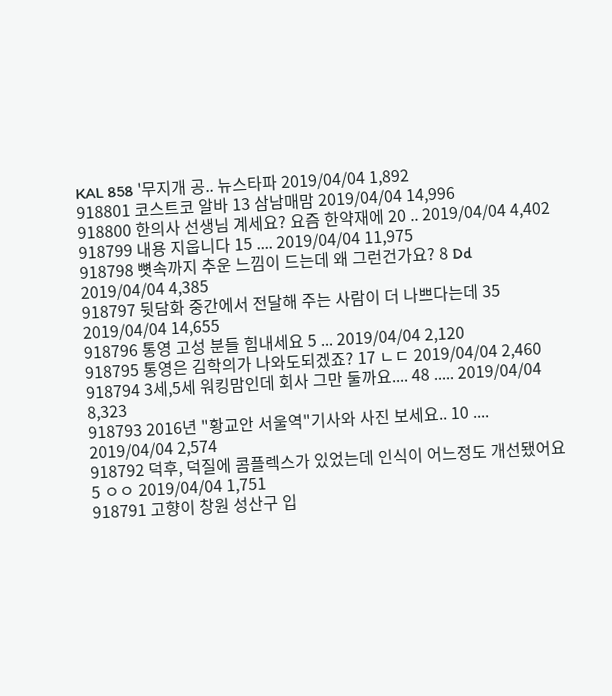KAL 858 '무지개 공.. 뉴스타파 2019/04/04 1,892
918801 코스트코 알바 13 삼남매맘 2019/04/04 14,996
918800 한의사 선생님 계세요? 요즘 한약재에 20 .. 2019/04/04 4,402
918799 내용 지웁니다 15 .... 2019/04/04 11,975
918798 뼛속까지 추운 느낌이 드는데 왜 그런건가요? 8 Dd 2019/04/04 4,385
918797 뒷담화 중간에서 전달해 주는 사람이 더 나쁘다는데 35 2019/04/04 14,655
918796 통영 고성 분들 힘내세요 5 ... 2019/04/04 2,120
918795 통영은 김학의가 나와도되겠죠? 17 ㄴㄷ 2019/04/04 2,460
918794 3세,5세 워킹맘인데 회사 그만 둘까요.... 48 ..... 2019/04/04 8,323
918793 2016년 "황교안 서울역"기사와 사진 보세요.. 10 .... 2019/04/04 2,574
918792 덕후, 덕질에 콤플렉스가 있었는데 인식이 어느정도 개선됐어요 5 ㅇㅇ 2019/04/04 1,751
918791 고향이 창원 성산구 입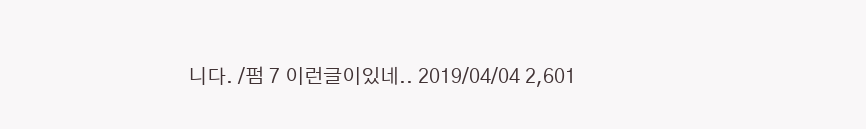니다. /펌 7 이런글이있네.. 2019/04/04 2,601